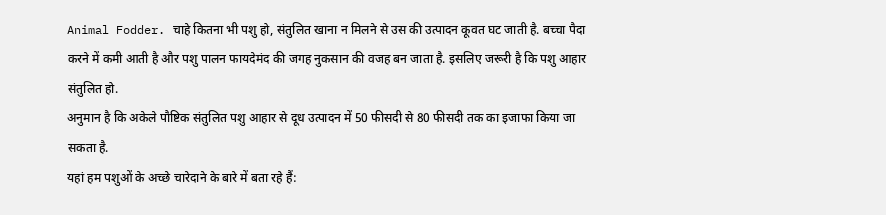Animal Fodder. चाहे कितना भी पशु हो, संतुलित खाना न मिलने से उस की उत्पादन कूवत घट जाती है. बच्चा पैदा करने में कमी आती है और पशु पालन फायदेमंद की जगह नुकसान की वजह बन जाता है. इसलिए जरूरी है कि पशु आहार संतुलित हो.
अनुमान है कि अकेले पौष्टिक संतुलित पशु आहार से दूध उत्पादन में 50 फीसदी से 80 फीसदी तक का इजाफा किया जा सकता है.
यहां हम पशुओं के अच्छे चारेदाने के बारे में बता रहे हैं: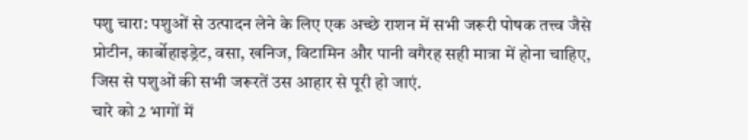पशु चारा: पशुओं से उत्पादन लेने के लिए एक अच्छे राशन में सभी जरूरी पोषक तत्त्व जैसे प्रोटीन, कार्बोहाइड्रेट, वसा, खनिज, विटामिन और पानी वगैरह सही मात्रा में होना चाहिए, जिस से पशुओं की सभी जरूरतें उस आहार से पूरी हो जाएं.
चारे को 2 भागों में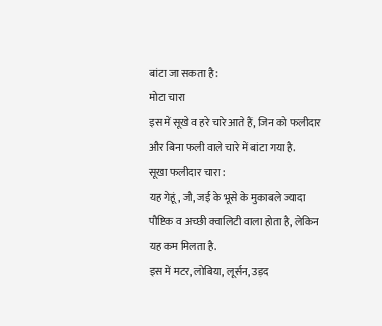बांटा जा सकता है:
मोटा चारा
इस में सूखे व हरे चारे आते हैं, जिन को फलीदार और बिना फली वाले चारे में बांटा गया है.
सूखा फलीदार चारा :
यह गेहूं, जौ, जई के भूसे के मुकाबले ज्यादा पौष्टिक व अच्छी क्वालिटी वाला होता है, लेकिन यह कम मिलता है.
इस में मटर, लोबिया, लूर्सन, उड़द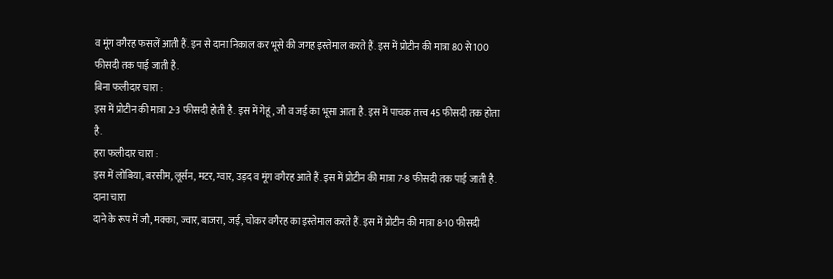व मूंग वगैरह फसलें आती हैं. इन से दाना निकाल कर भूसे की जगह इस्तेमाल करते हैं. इस में प्रोटीन की मात्रा 80 से 100 फीसदी तक पाई जाती है.
बिना फलीदार चारा :
इस में प्रोटीन की मात्रा 2-3 फीसदी होती है. इस में गेहूं, जौ व जई का भूसा आता है. इस में पाचक तत्त्व 45 फीसदी तक होता है.
हरा फलीदार चारा :
इस में लोबिया, बरसीम, लूर्सन, मटर, ग्वार, उड़द व मूंग वगैरह आते हैं. इस में प्रोटीन की मात्रा 7-8 फीसदी तक पाई जाती है.
दाना चारा
दाने के रूप में जौ, मक्का, ज्वार, बाजरा, जई, चोकर वगैरह का इस्तेमाल करते हैं. इस में प्रोटीन की मात्रा 8-10 फीसदी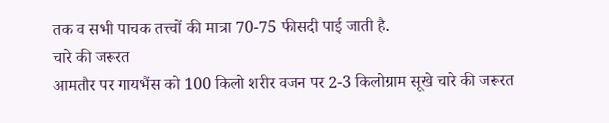तक व सभी पाचक तत्त्वों की मात्रा 70-75 फीसदी पाई जाती है.
चारे की जरूरत
आमतौर पर गायभैंस को 100 किलो शरीर वजन पर 2-3 किलोग्राम सूखे चारे की जरूरत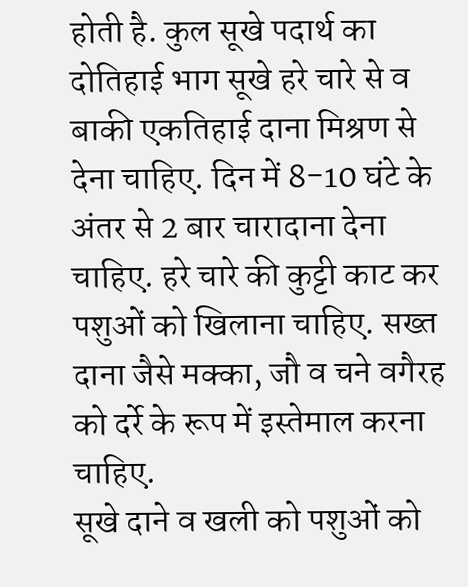होती है. कुल सूखे पदार्थ का दोतिहाई भाग सूखे हरे चारे से व बाकी एकतिहाई दाना मिश्रण से देना चाहिए. दिन में 8-10 घंटे के अंतर से 2 बार चारादाना देना चाहिए. हरे चारे की कुट्टी काट कर पशुओं को खिलाना चाहिए. सख्त दाना जैसे मक्का, जौ व चने वगैरह को दर्रे के रूप में इस्तेमाल करना चाहिए.
सूखे दाने व खली को पशुओं को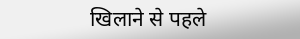खिलाने से पहले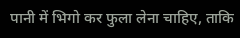पानी में भिगो कर फुला लेना चाहिए, ताकि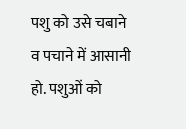पशु को उसे चबाने व पचाने में आसानी हो. पशुओं को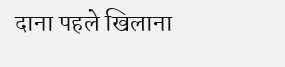दाना पहले खिलाना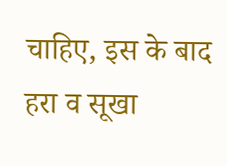चाहिए, इस के बाद हरा व सूखा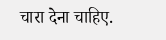चारा देना चाहिए.